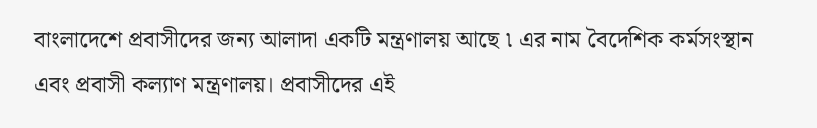বাংলাদেশে প্রবাসীদের জন্য আলাদা একটি মন্ত্রণালয় আছে ৷ এর নাম বৈদেশিক কর্মসংস্থান এবং প্রবাসী কল্যাণ মন্ত্রণালয়। প্রবাসীদের এই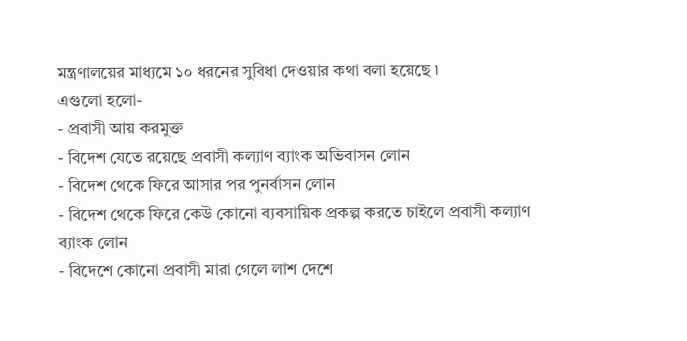মন্ত্রণালয়ের মাধ্যমে ১০ ধরনের সুবিধা দেওয়ার কথা বলা হয়েছে ৷
এগুলো হলো-
- প্রবাসী আয় করমুক্ত
- বিদেশ যেতে রয়েছে প্রবাসী কল্যাণ ব্যাংক অভিবাসন লোন
- বিদেশ থেকে ফিরে আসার পর পুনর্বাসন লোন
- বিদেশ থেকে ফিরে কেউ কোনো ব্যবসায়িক প্রকল্প করতে চাইলে প্রবাসী কল্যাণ ব্যাংক লোন
- বিদেশে কোনো প্রবাসী মারা গেলে লাশ দেশে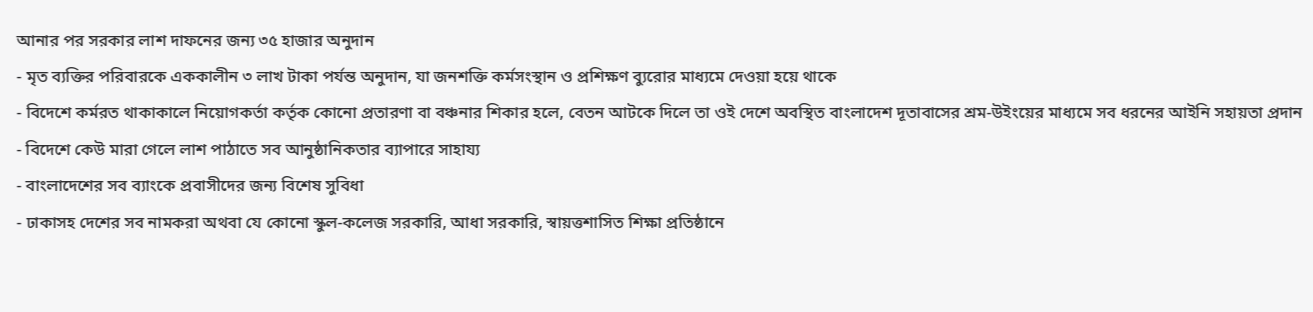আনার পর সরকার লাশ দাফনের জন্য ৩৫ হাজার অনুদান
- মৃত ব্যক্তির পরিবারকে এককালীন ৩ লাখ টাকা পর্যন্ত অনুদান, যা জনশক্তি কর্মসংস্থান ও প্রশিক্ষণ ব্যুরোর মাধ্যমে দেওয়া হয়ে থাকে
- বিদেশে কর্মরত থাকাকালে নিয়োগকর্তা কর্তৃক কোনো প্রতারণা বা বঞ্চনার শিকার হলে, বেতন আটকে দিলে তা ওই দেশে অবস্থিত বাংলাদেশ দূতাবাসের শ্রম-উইংয়ের মাধ্যমে সব ধরনের আইনি সহায়তা প্রদান
- বিদেশে কেউ মারা গেলে লাশ পাঠাতে সব আনুষ্ঠানিকতার ব্যাপারে সাহায্য
- বাংলাদেশের সব ব্যাংকে প্রবাসীদের জন্য বিশেষ সুবিধা
- ঢাকাসহ দেশের সব নামকরা অথবা যে কোনো স্কুল-কলেজ সরকারি, আধা সরকারি, স্বায়ত্তশাসিত শিক্ষা প্রতিষ্ঠানে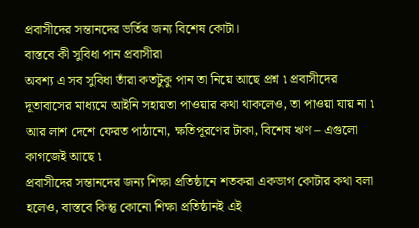প্রবাসীদের সন্তানদের ভর্তির জন্য বিশেষ কোটা।
বাস্তবে কী সুবিধা পান প্রবাসীরা
অবশ্য এ সব সুবিধা তাঁরা কতটুকু পান তা নিয়ে আছে প্রশ্ন ৷ প্রবাসীদের দূতাবাসের মাধ্যমে আইনি সহায়তা পাওয়ার কথা থাকলেও, তা পাওয়া যায় না ৷ আর লাশ দেশে ফেরত পাঠানো, ক্ষতিপূরণের টাকা, বিশেষ ঋণ – এগুলো কাগজেই আছে ৷
প্রবাসীদের সন্তানদের জন্য শিক্ষা প্রতিষ্ঠানে শতকরা একভাগ কোটার কথা বলা হলেও, বাস্তবে কিন্তু কোনো শিক্ষা প্রতিষ্ঠানই এই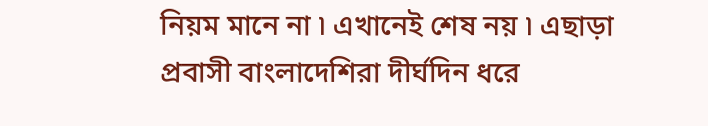নিয়ম মানে না ৷ এখানেই শেষ নয় ৷ এছাড়া প্রবাসী বাংলাদেশিরা দীর্ঘদিন ধরে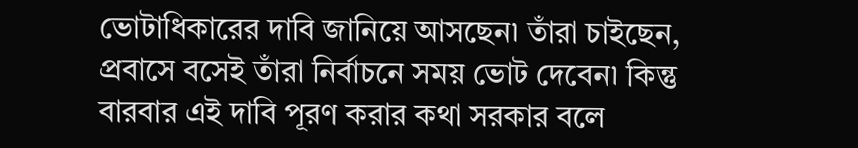ভোটাধিকারের দাবি জানিয়ে আসছেন৷ তাঁরা চাইছেন, প্রবাসে বসেই তাঁরা নির্বাচনে সময় ভোট দেবেন৷ কিন্তু বারবার এই দাবি পূরণ করার কথা সরকার বলে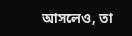আসলেও, তা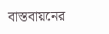বাস্তবায়নের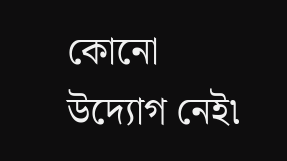কোনো উদ্যোগ নেই৷